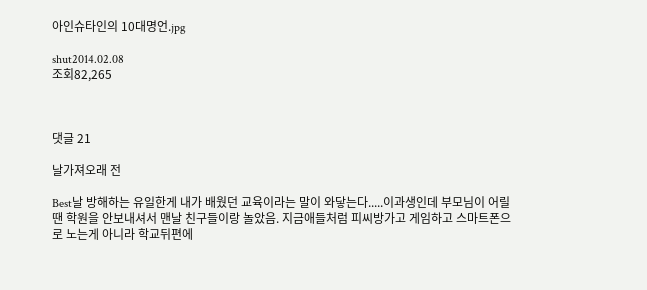아인슈타인의 10대명언.jpg

shut2014.02.08
조회82,265



댓글 21

날가져오래 전

Best날 방해하는 유일한게 내가 배웠던 교육이라는 말이 와닿는다.....이과생인데 부모님이 어릴땐 학원을 안보내셔서 맨날 친구들이랑 놀았음. 지금애들처럼 피씨방가고 게임하고 스마트폰으로 노는게 아니라 학교뒤편에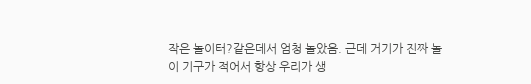작은 놀이터?같은데서 엄청 놀았음. 근데 거기가 진짜 놀이 기구가 적어서 항상 우리가 생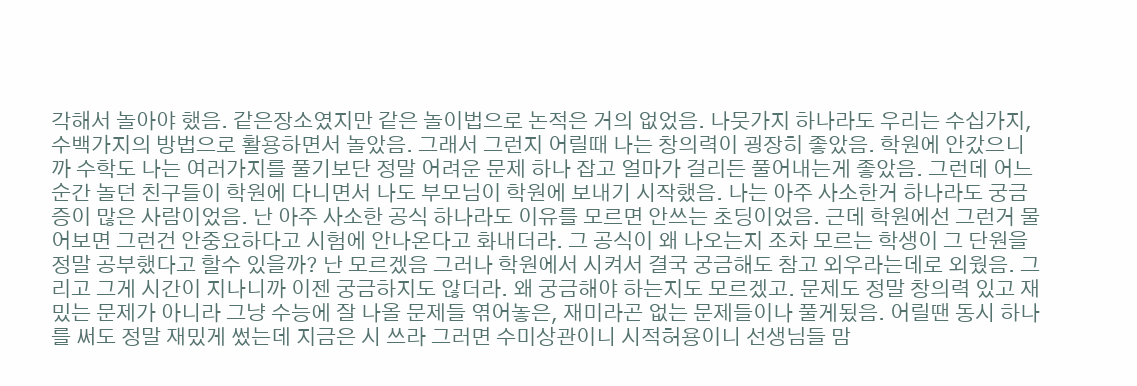각해서 놀아야 했음. 같은장소였지만 같은 놀이법으로 논적은 거의 없었음. 나뭇가지 하나라도 우리는 수십가지,수백가지의 방법으로 활용하면서 놀았음. 그래서 그런지 어릴때 나는 창의력이 굉장히 좋았음. 학원에 안갔으니까 수학도 나는 여러가지를 풀기보단 정말 어려운 문제 하나 잡고 얼마가 걸리든 풀어내는게 좋았음. 그런데 어느순간 놀던 친구들이 학원에 다니면서 나도 부모님이 학원에 보내기 시작했음. 나는 아주 사소한거 하나라도 궁금증이 많은 사람이었음. 난 아주 사소한 공식 하나라도 이유를 모르면 안쓰는 초딩이었음. 근데 학원에선 그런거 물어보면 그런건 안중요하다고 시험에 안나온다고 화내더라. 그 공식이 왜 나오는지 조차 모르는 학생이 그 단원을 정말 공부했다고 할수 있을까? 난 모르겠음 그러나 학원에서 시켜서 결국 궁금해도 참고 외우라는데로 외웠음. 그리고 그게 시간이 지나니까 이젠 궁금하지도 않더라. 왜 궁금해야 하는지도 모르겠고. 문제도 정말 창의력 있고 재밌는 문제가 아니라 그냥 수능에 잘 나올 문제들 엮어놓은, 재미라곤 없는 문제들이나 풀게됬음. 어릴땐 동시 하나를 써도 정말 재밌게 썼는데 지금은 시 쓰라 그러면 수미상관이니 시적허용이니 선생님들 맘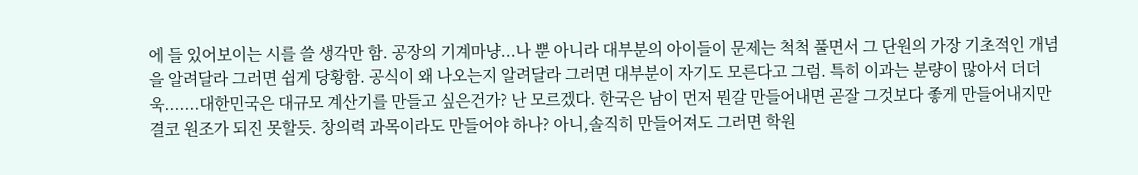에 들 있어보이는 시를 쓸 생각만 함. 공장의 기계마냥...나 뿐 아니라 대부분의 아이들이 문제는 척척 풀면서 그 단원의 가장 기초적인 개념을 알려달라 그러면 쉽게 당황함. 공식이 왜 나오는지 알려달라 그러면 대부분이 자기도 모른다고 그럼. 특히 이과는 분량이 많아서 더더욱.......대한민국은 대규모 계산기를 만들고 싶은건가? 난 모르겠다. 한국은 남이 먼저 뭔갈 만들어내면 곧잘 그것보다 좋게 만들어내지만 결코 원조가 되진 못할듯. 창의력 과목이라도 만들어야 하나? 아니,솔직히 만들어져도 그러면 학원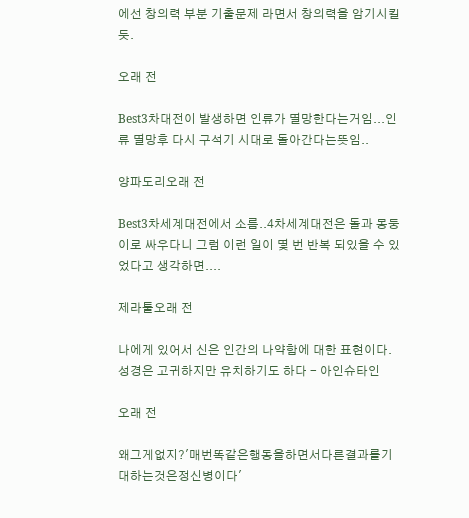에선 창의력 부분 기출문제 라면서 창의력을 암기시킬듯.

오래 전

Best3차대전이 발생하면 인류가 멸망한다는거임...인류 멸망후 다시 구석기 시대로 돌아간다는뜻임..

양파도리오래 전

Best3차세계대전에서 소름..4차세계대전은 돌과 몽둥이로 싸우다니 그럼 이런 일이 몇 번 반복 되있을 수 있었다고 생각하면....

제라툴오래 전

나에게 있어서 신은 인간의 나약함에 대한 표현이다. 성경은 고귀하지만 유치하기도 하다 - 아인슈타인

오래 전

왜그게없지?'매번똑같은행동을하면서다른결과를기대하는것은정신병이다'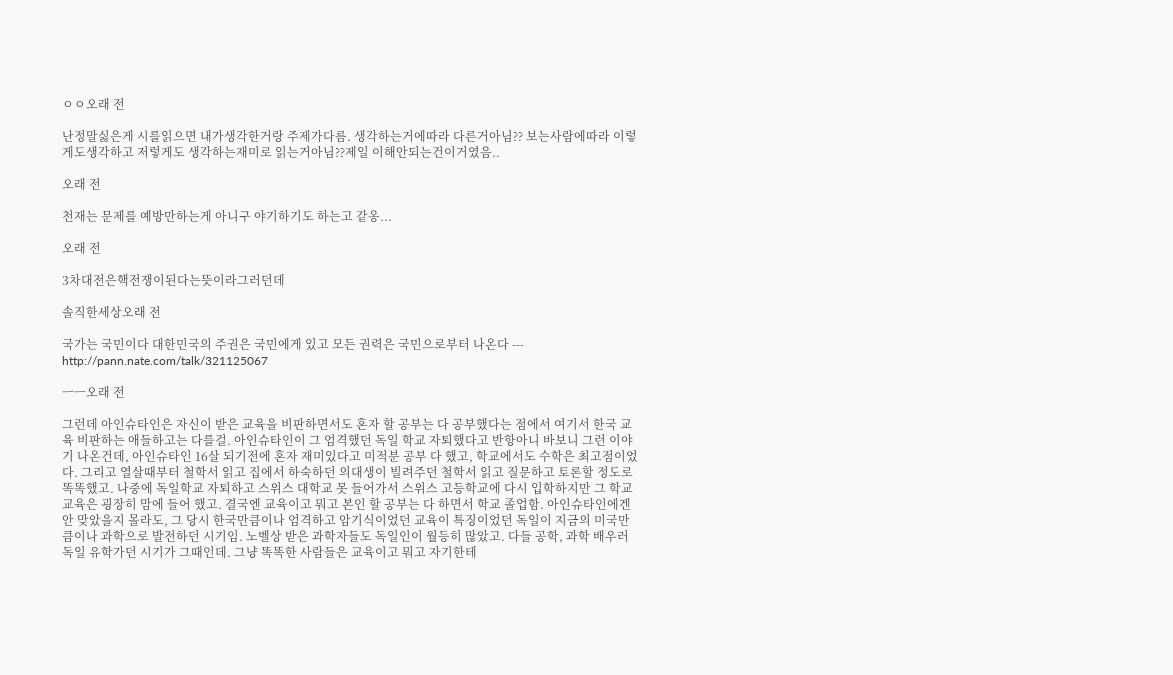ㅇㅇ오래 전

난정말싫은게 시를읽으면 내가생각한거랑 주제가다름. 생각하는거에따라 다른거아님?? 보는사람에따라 이렇게도생각하고 저렇게도 생각하는재미로 읽는거아님??제일 이해안되는건이거였음..

오래 전

천재는 문제를 예방만하는게 아니구 야기하기도 하는고 같옹...

오래 전

3차대전은핵전쟁이된다는뜻이라그러던데

솔직한세상오래 전

국가는 국민이다 대한민국의 주권은 국민에게 있고 모든 권력은 국민으로부터 나온다 --- http://pann.nate.com/talk/321125067

ㅡㅡ오래 전

그런데 아인슈타인은 자신이 받은 교육을 비판하면서도 혼자 할 공부는 다 공부했다는 점에서 여기서 한국 교육 비판하는 애들하고는 다를걸. 아인슈타인이 그 엄격했던 독일 학교 자퇴했다고 반항아니 바보니 그런 이야기 나온건데, 아인슈타인 16살 되기전에 혼자 재미있다고 미적분 공부 다 했고, 학교에서도 수학은 최고점이었다. 그리고 열살때부터 철학서 읽고 집에서 하숙하던 의대생이 빌려주던 철학서 읽고 질문하고 토론할 정도로 똑똑했고. 나중에 독일학교 자퇴하고 스위스 대학교 못 들어가서 스위스 고등학교에 다시 입학하지만 그 학교 교육은 굉장히 맘에 들어 했고. 결국엔 교육이고 뭐고 본인 할 공부는 다 하면서 학교 졸업함. 아인슈타인에겐 안 맞았을지 몰라도, 그 당시 한국만큼이나 엄격하고 암기식이었던 교육이 특징이었던 독일이 지금의 미국만큼이나 과학으로 발전하던 시기임. 노벨상 받은 과학자들도 독일인이 월등히 많았고. 다들 공학, 과학 배우러 독일 유학가던 시기가 그때인데. 그냥 똑똑한 사람들은 교육이고 뭐고 자기한테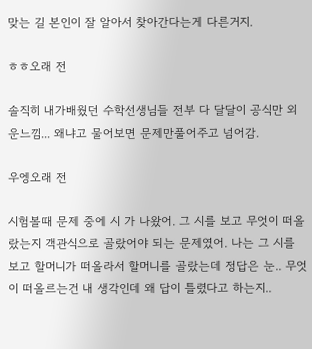맞는 길 본인이 잘 알아서 찾아간다는게 다른거지.

ㅎㅎ오래 전

솔직히 내가배웠던 수학선생님들 전부 다 달달이 공식만 외운느낌... 왜냐고 물어보면 문제만풀어주고 넘어감.

우엥오래 전

시험볼때 문제 중에 시 가 나왔어. 그 시를 보고 무엇이 떠올랐는지 객관식으로 골랐어야 되는 문제였어. 나는 그 시를 보고 할머니가 떠올라서 할머니를 골랐는데 정답은 눈.. 무엇이 떠올르는건 내 생각인데 왜 답이 틀렸다고 하는지..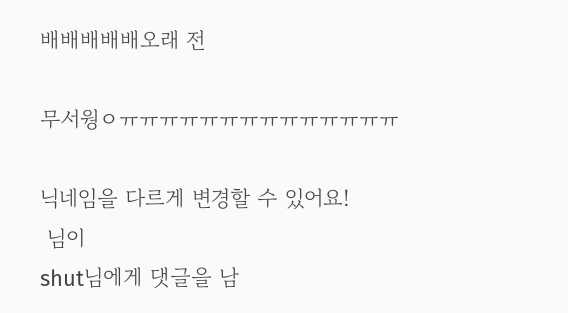배배배배배오래 전

무서웡ㅇㅠㅠㅠㅠㅠㅠㅠㅠㅠㅠㅠㅠㅠㅠ

닉네임을 다르게 변경할 수 있어요!
 님이
shut님에게 댓글을 남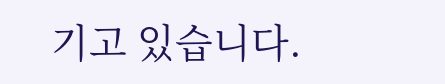기고 있습니다.